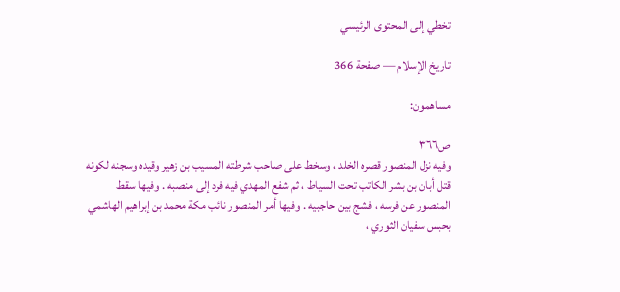تخطي إلى المحتوى الرئيسي

تاريخ الإسلام — صفحة 366

مساهمون:

ص٣٦٦
وفيه نزل المنصور قصره الخلد ، وسخط على صاحب شرطته المسيب بن زهير وقيده وسجنه لكونه قتل أبان بن بشر الكاتب تحت السياط ، ثم شفع المهدي فيه فرد إلى منصبه . وفيها سقط المنصور عن فرسه ، فشج بين حاجبيه . وفيها أمر المنصور نائب مكة محمد بن إبراهيم الهاشمي بحبس سفيان الثوري ،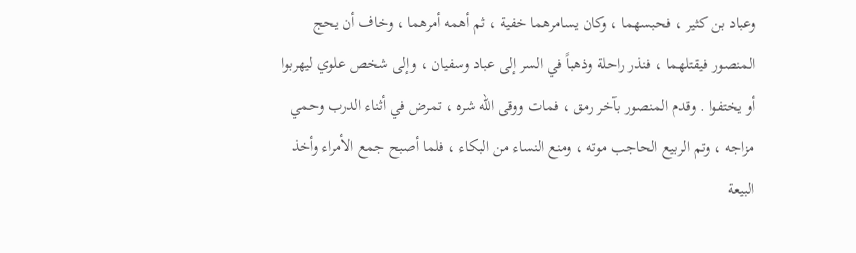وعباد بن كثير ، فحبسهما ، وكان يسامرهما خفية ، ثم أهمه أمرهما ، وخاف أن يحج المنصور فيقتلهما ، فنذر راحلة وذهباً في السر إلى عباد وسفيان ، وإلى شخص علوي ليهربوا أو يختفوا . وقدم المنصور بآخر رمق ، فمات ووقى الله شره ، تمرض في أثناء الدرب وحمي مزاجه ، وتم الربيع الحاجب موته ، ومنع النساء من البكاء ، فلما أصبح جمع الأمراء وأخذ البيعة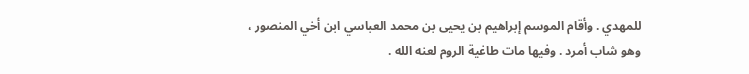للمهدي . وأقام الموسم إبراهيم بن يحيى بن محمد العباسي ابن أخي المنصور ، وهو شاب أمرد . وفيها مات طاغية الروم لعنه الله .